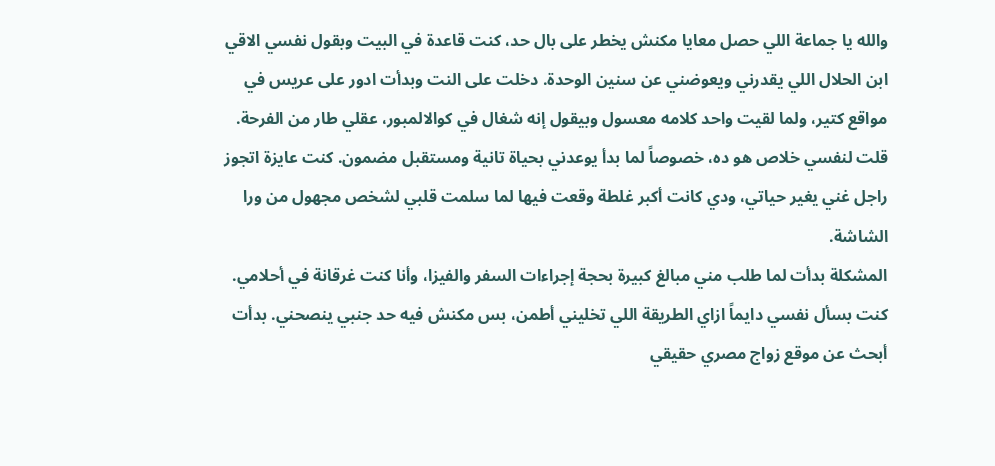والله يا جماعة اللي حصل معايا مكنش يخطر على بال حد، كنت قاعدة في البيت وبقول نفسي الاقي ابن الحلال اللي يقدرني ويعوضني عن سنين الوحدة. دخلت على النت وبدأت ادور على عريس في مواقع كتير، ولما لقيت واحد كلامه معسول وبيقول إنه شغال في كوالالمبور، عقلي طار من الفرحة. قلت لنفسي خلاص هو ده، خصوصاً لما بدأ يوعدني بحياة تانية ومستقبل مضمون. كنت عايزة اتجوز راجل غني يغير حياتي، ودي كانت أكبر غلطة وقعت فيها لما سلمت قلبي لشخص مجهول من ورا الشاشة.
المشكلة بدأت لما طلب مني مبالغ كبيرة بحجة إجراءات السفر والفيزا، وأنا كنت غرقانة في أحلامي. كنت بسأل نفسي دايماً ازاي الطريقة اللي تخليني أطمن، بس مكنش فيه حد جنبي ينصحني. بدأت أبحث عن موقع زواج مصري حقيقي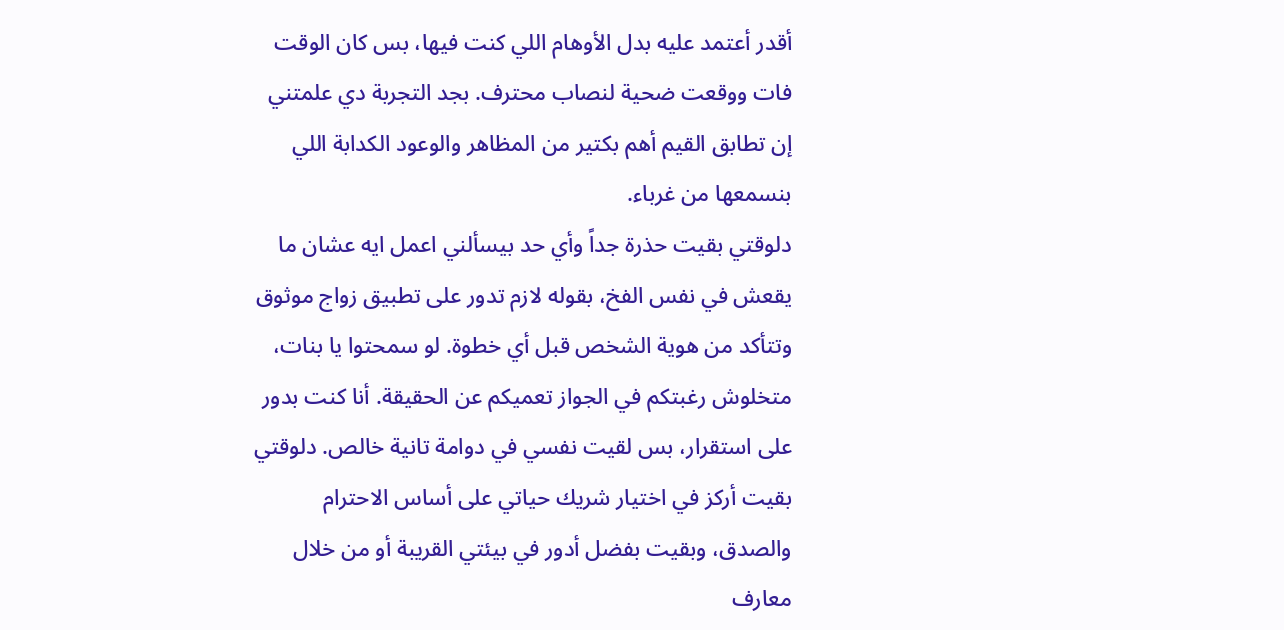أقدر أعتمد عليه بدل الأوهام اللي كنت فيها، بس كان الوقت فات ووقعت ضحية لنصاب محترف. بجد التجربة دي علمتني إن تطابق القيم أهم بكتير من المظاهر والوعود الكدابة اللي بنسمعها من غرباء.
دلوقتي بقيت حذرة جداً وأي حد بيسألني اعمل ايه عشان ما يقعش في نفس الفخ، بقوله لازم تدور على تطبيق زواج موثوق وتتأكد من هوية الشخص قبل أي خطوة. لو سمحتوا يا بنات، متخلوش رغبتكم في الجواز تعميكم عن الحقيقة. أنا كنت بدور على استقرار، بس لقيت نفسي في دوامة تانية خالص. دلوقتي بقيت أركز في اختيار شريك حياتي على أساس الاحترام والصدق، وبقيت بفضل أدور في بيئتي القريبة أو من خلال معارف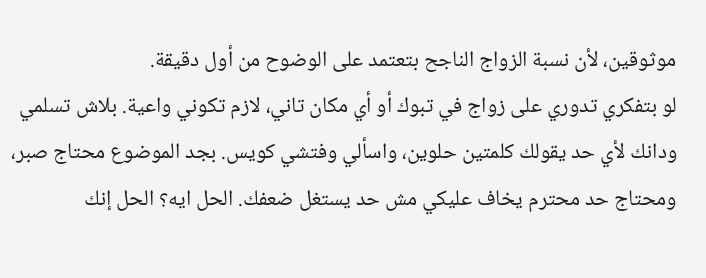موثوقين، لأن نسبة الزواج الناجح بتعتمد على الوضوح من أول دقيقة.
لو بتفكري تدوري على زواج في تبوك أو أي مكان تاني، لازم تكوني واعية. بلاش تسلمي ودانك لأي حد يقولك كلمتين حلوين، واسألي وفتشي كويس. بجد الموضوع محتاج صبر، ومحتاج حد محترم يخاف عليكي مش حد يستغل ضعفك. الحل ايه؟ الحل إنك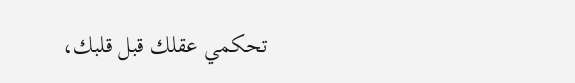تحكمي عقلك قبل قلبك،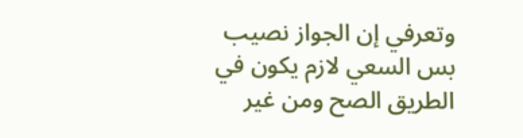وتعرفي إن الجواز نصيب بس السعي لازم يكون في الطريق الصح ومن غير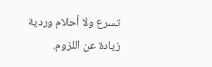تسرع ولا أحلام وردية زيادة عن اللزوم.